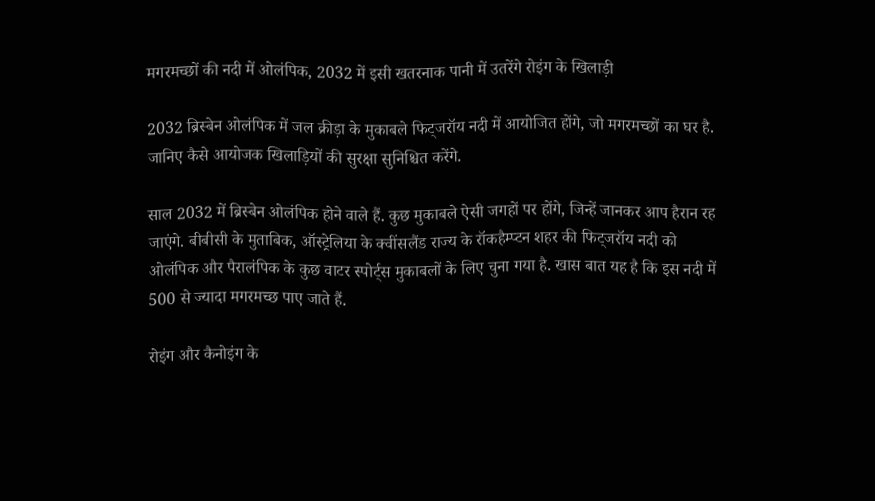मगरमच्छों की नदी में ओलंपिक, 2032 में इसी खतरनाक पानी में उतरेंगे रोइंग के खिलाड़ी

2032 ब्रिस्बेन ओलंपिक में जल क्रीड़ा के मुकाबले फिट्जरॉय नदी में आयोजित होंगे, जो मगरमच्छों का घर है. जानिए कैसे आयोजक खिलाड़ियों की सुरक्षा सुनिश्चित करेंगे.

साल 2032 में ब्रिस्बेन ओलंपिक होने वाले हैं. कुछ मुकाबले ऐसी जगहों पर होंगे, जिन्हें जानकर आप हैरान रह जाएंगे. बीबीसी के मुताबिक, ऑस्ट्रेलिया के क्वींसलैंड राज्य के रॉकहैम्प्टन शहर की फिट्जरॉय नदी को ओलंपिक और पैरालंपिक के कुछ वाटर स्पोर्ट्स मुकाबलों के लिए चुना गया है. खास बात यह है कि इस नदी में 500 से ज्यादा मगरमच्छ पाए जाते हैं.

रोइंग और कैनोइंग के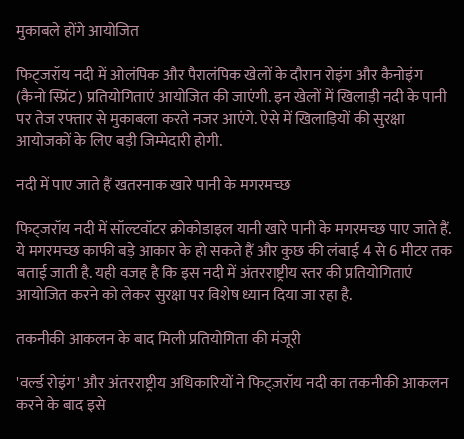मुकाबले होंगे आयोजित

फिट्जरॉय नदी में ओलंपिक और पैरालंपिक खेलों के दौरान रोइंग और कैनोइंग (कैनो स्प्रिंट) प्रतियोगिताएं आयोजित की जाएंगी. इन खेलों में खिलाड़ी नदी के पानी पर तेज रफ्तार से मुकाबला करते नजर आएंगे. ऐसे में खिलाड़ियों की सुरक्षा आयोजकों के लिए बड़ी जिम्मेदारी होगी.

नदी में पाए जाते हैं खतरनाक खारे पानी के मगरमच्छ

फिट्जरॉय नदी में सॉल्टवॉटर क्रोकोडाइल यानी खारे पानी के मगरमच्छ पाए जाते हैं. ये मगरमच्छ काफी बड़े आकार के हो सकते हैं और कुछ की लंबाई 4 से 6 मीटर तक बताई जाती है. यही वजह है कि इस नदी में अंतरराष्ट्रीय स्तर की प्रतियोगिताएं आयोजित करने को लेकर सुरक्षा पर विशेष ध्यान दिया जा रहा है.

तकनीकी आकलन के बाद मिली प्रतियोगिता की मंजूरी

'वर्ल्ड रोइंग' और अंतरराष्ट्रीय अधिकारियों ने फिट्ज़रॉय नदी का तकनीकी आकलन करने के बाद इसे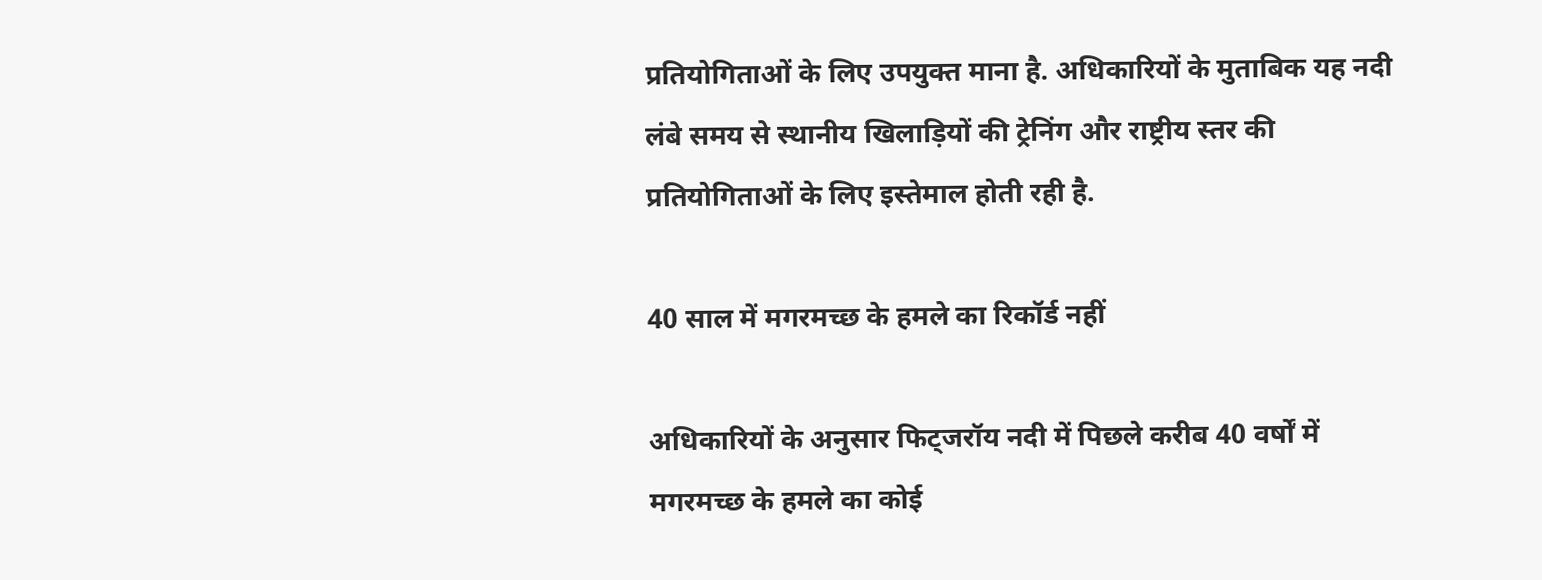प्रतियोगिताओं के लिए उपयुक्त माना है. अधिकारियों के मुताबिक यह नदी लंबे समय से स्थानीय खिलाड़ियों की ट्रेनिंग और राष्ट्रीय स्तर की प्रतियोगिताओं के लिए इस्तेमाल होती रही है.

40 साल में मगरमच्छ के हमले का रिकॉर्ड नहीं

अधिकारियों के अनुसार फिट्जरॉय नदी में पिछले करीब 40 वर्षों में मगरमच्छ के हमले का कोई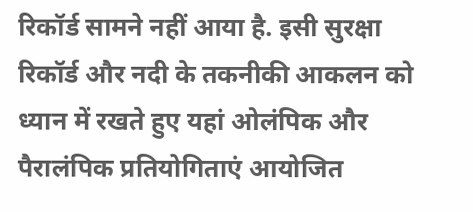रिकॉर्ड सामने नहीं आया है. इसी सुरक्षा रिकॉर्ड और नदी के तकनीकी आकलन को ध्यान में रखते हुए यहां ओलंपिक और पैरालंपिक प्रतियोगिताएं आयोजित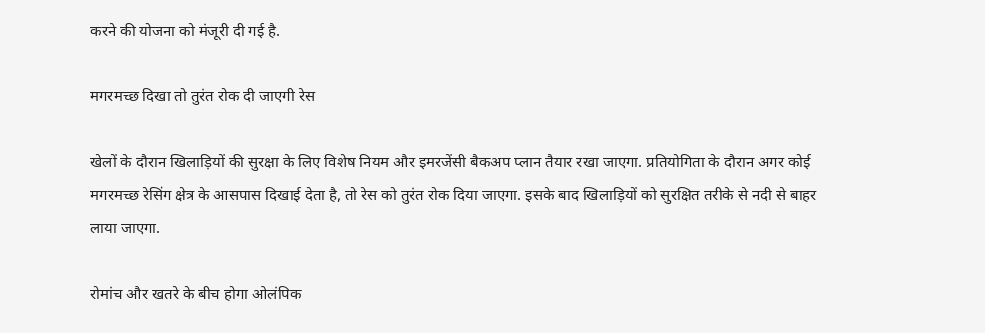करने की योजना को मंजूरी दी गई है.

मगरमच्छ दिखा तो तुरंत रोक दी जाएगी रेस

खेलों के दौरान खिलाड़ियों की सुरक्षा के लिए विशेष नियम और इमरजेंसी बैकअप प्लान तैयार रखा जाएगा. प्रतियोगिता के दौरान अगर कोई मगरमच्छ रेसिंग क्षेत्र के आसपास दिखाई देता है, तो रेस को तुरंत रोक दिया जाएगा. इसके बाद खिलाड़ियों को सुरक्षित तरीके से नदी से बाहर लाया जाएगा.

रोमांच और खतरे के बीच होगा ओलंपिक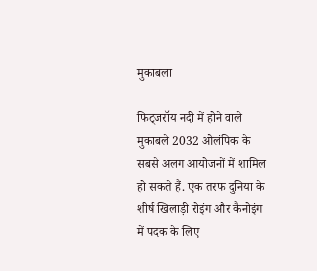मुकाबला

फिट्जरॉय नदी में होने वाले मुकाबले 2032 ओलंपिक के सबसे अलग आयोजनों में शामिल हो सकते हैं. एक तरफ दुनिया के शीर्ष खिलाड़ी रोइंग और कैनोइंग में पदक के लिए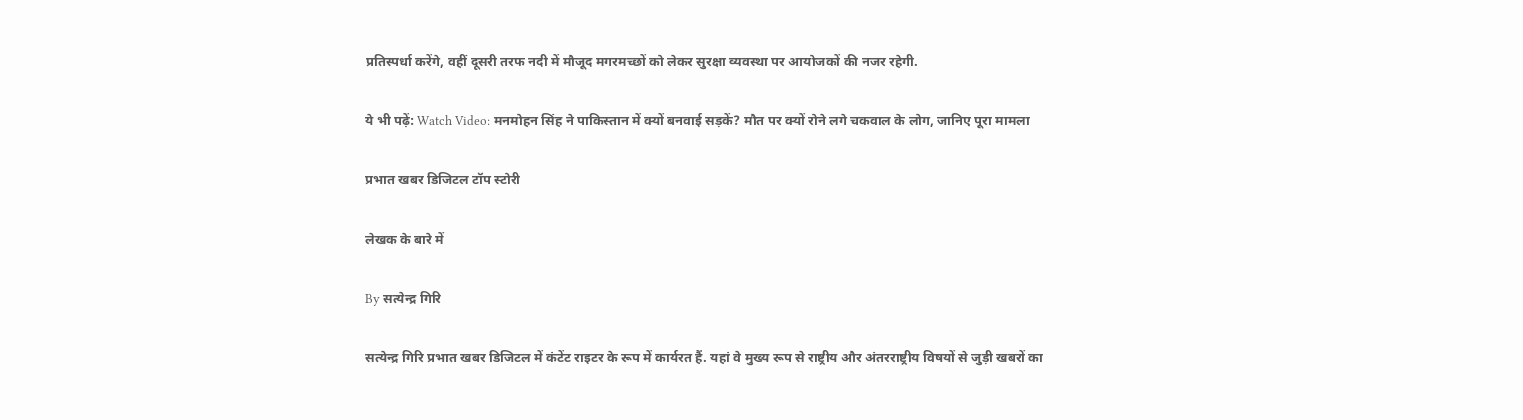प्रतिस्पर्धा करेंगे, वहीं दूसरी तरफ नदी में मौजूद मगरमच्छों को लेकर सुरक्षा व्यवस्था पर आयोजकों की नजर रहेगी.

ये भी पढ़ें: Watch Video: मनमोहन सिंह ने पाकिस्तान में क्यों बनवाई सड़कें? मौत पर क्यों रोने लगे चकवाल के लोग, जानिए पूरा मामला

प्रभात खबर डिजिटल टॉप स्टोरी

लेखक के बारे में

By सत्येन्द्र गिरि

सत्येन्द्र गिरि प्रभात खबर डिजिटल में कंटेंट राइटर के रूप में कार्यरत हैं. यहां वे मुख्य रूप से राष्ट्रीय और अंतरराष्ट्रीय विषयों से जुड़ी खबरों का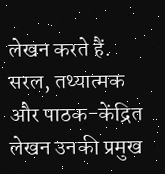लेखन करते हैं. सरल, तथ्यात्मक और पाठक-केंद्रित लेखन उनकी प्रमुख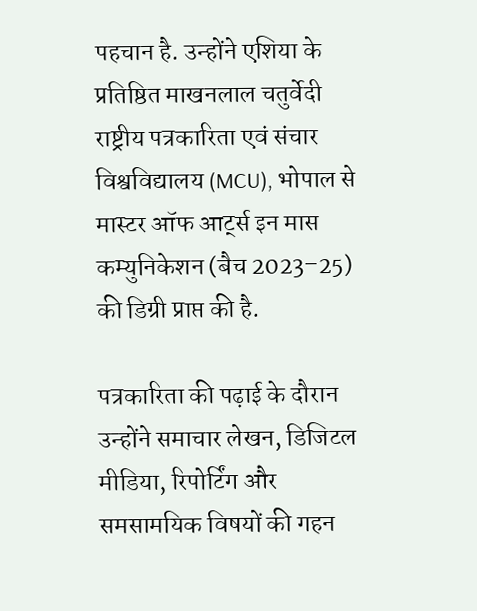पहचान है. उन्होंने एशिया के प्रतिष्ठित माखनलाल चतुर्वेदी राष्ट्रीय पत्रकारिता एवं संचार विश्वविद्यालय (MCU), भोपाल से मास्टर ऑफ आर्ट्स इन मास कम्युनिकेशन (बैच 2023–25) की डिग्री प्राप्त की है.

पत्रकारिता की पढ़ाई के दौरान उन्होंने समाचार लेखन, डिजिटल मीडिया, रिपोर्टिंग और समसामयिक विषयों की गहन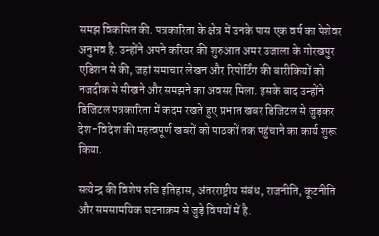समझ विकसित की. पत्रकारिता के क्षेत्र में उनके पास एक वर्ष का पेशेवर अनुभव है. उन्होंने अपने करियर की शुरुआत अमर उजाला के गोरखपुर एडिशन से की, जहां समाचार लेखन और रिपोर्टिंग की बारीकियों को नजदीक से सीखने और समझने का अवसर मिला. इसके बाद उन्होंने डिजिटल पत्रकारिता में कदम रखते हुए प्रभात खबर डिजिटल से जुड़कर देश-विदेश की महत्वपूर्ण खबरों को पाठकों तक पहुंचाने का कार्य शुरू किया.

सत्येन्द्र की विशेष रुचि इतिहास, अंतरराष्ट्रीय संबंध, राजनीति, कूटनीति और समसामयिक घटनाक्रम से जुड़े विषयों में है.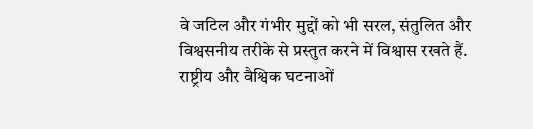वे जटिल और गंभीर मुद्दों को भी सरल, संतुलित और विश्वसनीय तरीके से प्रस्तुत करने में विश्वास रखते हैं. राष्ट्रीय और वैश्विक घटनाओं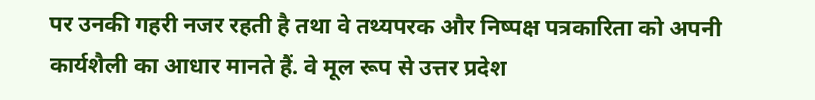पर उनकी गहरी नजर रहती है तथा वे तथ्यपरक और निष्पक्ष पत्रकारिता को अपनी कार्यशैली का आधार मानते हैं. वे मूल रूप से उत्तर प्रदेश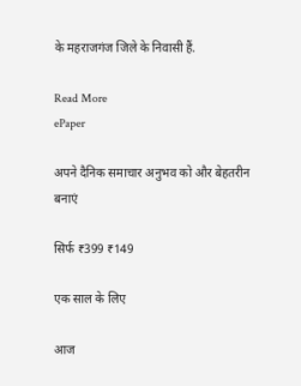के महराजगंज जिले के निवासी हैं.

Read More
ePaper

अपने दैनिक समाचार अनुभव को और बेहतरीन बनाएं

सिर्फ ₹399 ₹149

एक साल के लिए

आज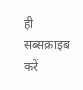ही सब्सक्राइब करें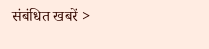संबंधित खबरें >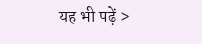यह भी पढ़ें >